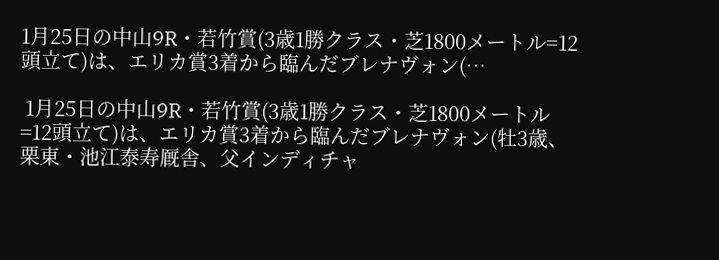1月25日の中山9R・若竹賞(3歳1勝クラス・芝1800メートル=12頭立て)は、エリカ賞3着から臨んだブレナヴォン(…

 1月25日の中山9R・若竹賞(3歳1勝クラス・芝1800メートル=12頭立て)は、エリカ賞3着から臨んだブレナヴォン(牡3歳、栗東・池江泰寿厩舎、父インディチャ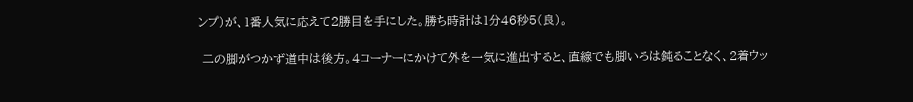ンプ)が、1番人気に応えて2勝目を手にした。勝ち時計は1分46秒5(良)。

 二の脚がつかず道中は後方。4コーナーにかけて外を一気に進出すると、直線でも脚いろは鈍ることなく、2着ウッ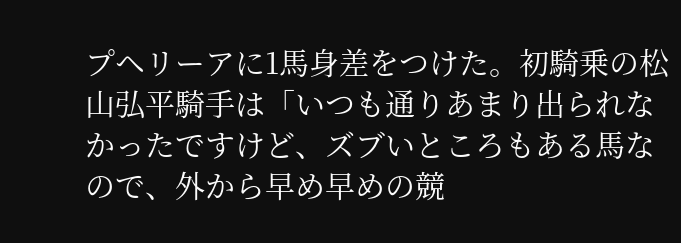プヘリーアに1馬身差をつけた。初騎乗の松山弘平騎手は「いつも通りあまり出られなかったですけど、ズブいところもある馬なので、外から早め早めの競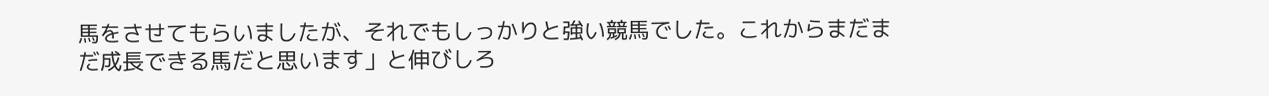馬をさせてもらいましたが、それでもしっかりと強い競馬でした。これからまだまだ成長できる馬だと思います」と伸びしろ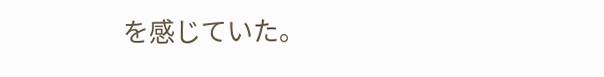を感じていた。